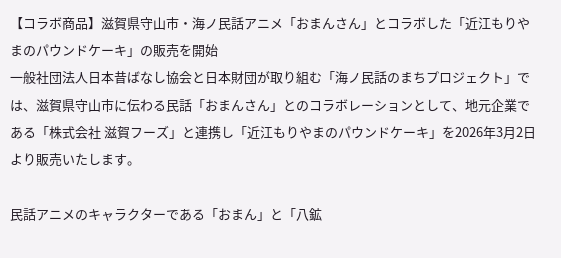【コラボ商品】滋賀県守山市・海ノ民話アニメ「おまんさん」とコラボした「近江もりやまのパウンドケーキ」の販売を開始
一般社団法人日本昔ばなし協会と日本財団が取り組む「海ノ民話のまちプロジェクト」では、滋賀県守山市に伝わる民話「おまんさん」とのコラボレーションとして、地元企業である「株式会社 滋賀フーズ」と連携し「近江もりやまのパウンドケーキ」を2026年3月2日より販売いたします。

民話アニメのキャラクターである「おまん」と「八鉱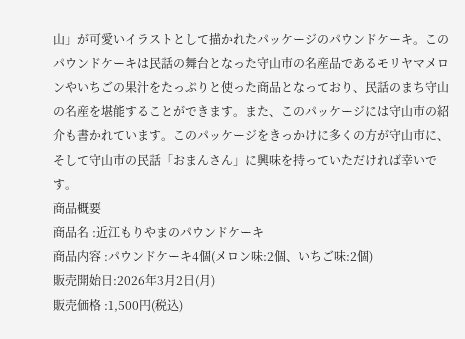山」が可愛いイラストとして描かれたパッケージのパウンドケーキ。このパウンドケーキは民話の舞台となった守山市の名産品であるモリヤマメロンやいちごの果汁をたっぷりと使った商品となっており、民話のまち守山の名産を堪能することができます。また、このパッケージには守山市の紹介も書かれています。このパッケージをきっかけに多くの方が守山市に、そして守山市の民話「おまんさん」に興味を持っていただければ幸いです。
商品概要
商品名 :近江もりやまのパウンドケーキ
商品内容 :パウンドケーキ4個(メロン味:2個、いちご味:2個)
販売開始日:2026年3月2日(月)
販売価格 :1,500円(税込)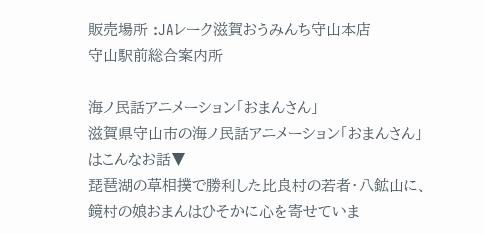販売場所 :JAレーク滋賀おうみんち守山本店
守山駅前総合案内所

海ノ民話アニメーション「おまんさん」
滋賀県守山市の海ノ民話アニメーション「おまんさん」はこんなお話▼
琵琶湖の草相撲で勝利した比良村の若者・八鉱山に、鏡村の娘おまんはひそかに心を寄せていま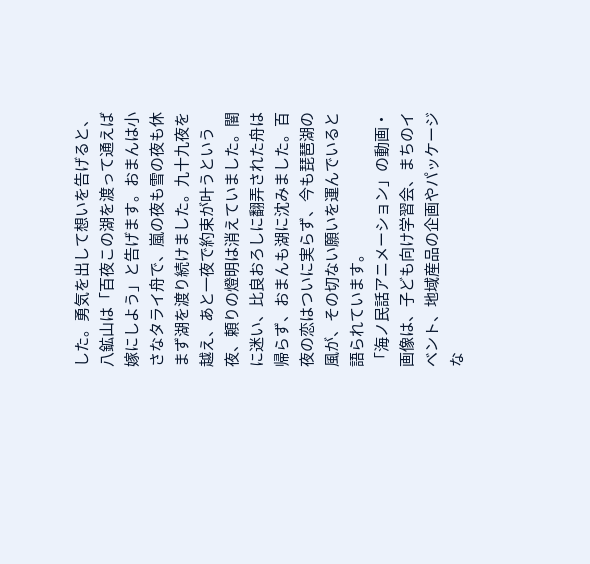した。勇気を出して想いを告げると、八鉱山は「百夜この湖を渡って通えば嫁にしよう」と告げます。おまんは小さなタライ舟で、嵐の夜も雪の夜も休まず湖を渡り続けました。九十九夜を越え、あと一夜で約束が叶うという夜、頼りの燈明は消えていました。闇に迷い、比良おろしに翻弄された舟は帰らず、おまんも湖に沈みました。百夜の恋はついに実らず、今も琵琶湖の風が、その切ない願いを運んでいると語られています。
「海ノ民話アニメーション」の動画・画像は、子ども向け学習会、まちのイベント、地域産品の企画やパッケージな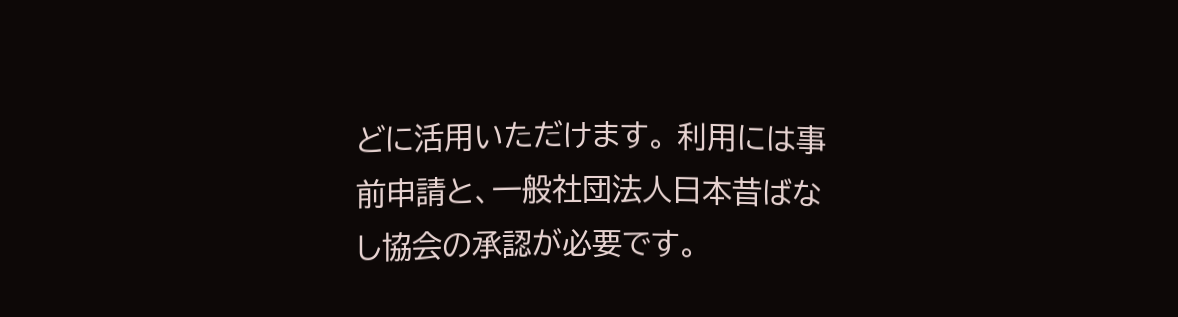どに活用いただけます。 利用には事前申請と、一般社団法人日本昔ばなし協会の承認が必要です。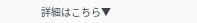詳細はこちら▼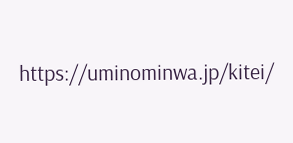https://uminominwa.jp/kitei/